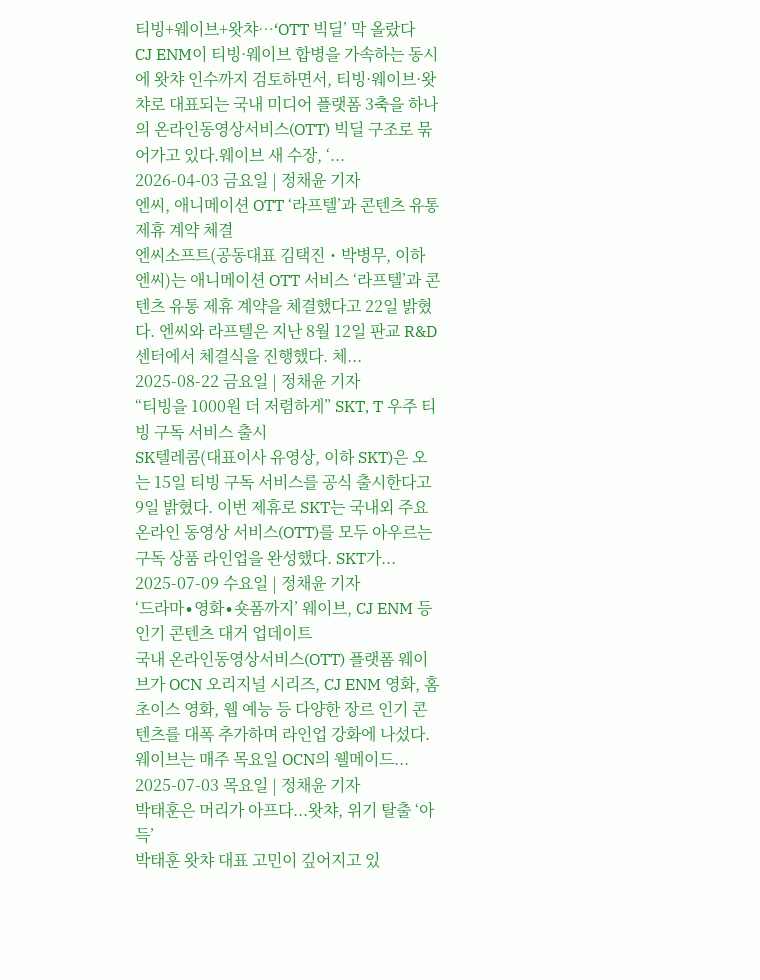티빙+웨이브+왓챠…‘OTT 빅딜’ 막 올랐다
CJ ENM이 티빙·웨이브 합병을 가속하는 동시에 왓챠 인수까지 검토하면서, 티빙·웨이브·왓챠로 대표되는 국내 미디어 플랫폼 3축을 하나의 온라인동영상서비스(OTT) 빅딜 구조로 묶어가고 있다.웨이브 새 수장, ‘...
2026-04-03 금요일 | 정채윤 기자
엔씨, 애니메이션 OTT ‘라프텔’과 콘텐츠 유통 제휴 계약 체결
엔씨소프트(공동대표 김택진・박병무, 이하 엔씨)는 애니메이션 OTT 서비스 ‘라프텔’과 콘텐츠 유통 제휴 계약을 체결했다고 22일 밝혔다. 엔씨와 라프텔은 지난 8월 12일 판교 R&D 센터에서 체결식을 진행했다. 체...
2025-08-22 금요일 | 정채윤 기자
“티빙을 1000원 더 저렴하게” SKT, T 우주 티빙 구독 서비스 출시
SK텔레콤(대표이사 유영상, 이하 SKT)은 오는 15일 티빙 구독 서비스를 공식 출시한다고 9일 밝혔다. 이번 제휴로 SKT는 국내외 주요 온라인 동영상 서비스(OTT)를 모두 아우르는 구독 상품 라인업을 완성했다. SKT가...
2025-07-09 수요일 | 정채윤 기자
‘드라마∙영화∙숏폼까지’ 웨이브, CJ ENM 등 인기 콘텐츠 대거 업데이트
국내 온라인동영상서비스(OTT) 플랫폼 웨이브가 OCN 오리지널 시리즈, CJ ENM 영화, 홈초이스 영화, 웹 예능 등 다양한 장르 인기 콘텐츠를 대폭 추가하며 라인업 강화에 나섰다.웨이브는 매주 목요일 OCN의 웰메이드...
2025-07-03 목요일 | 정채윤 기자
박태훈은 머리가 아프다...왓챠, 위기 탈출 ‘아득’
박태훈 왓챠 대표 고민이 깊어지고 있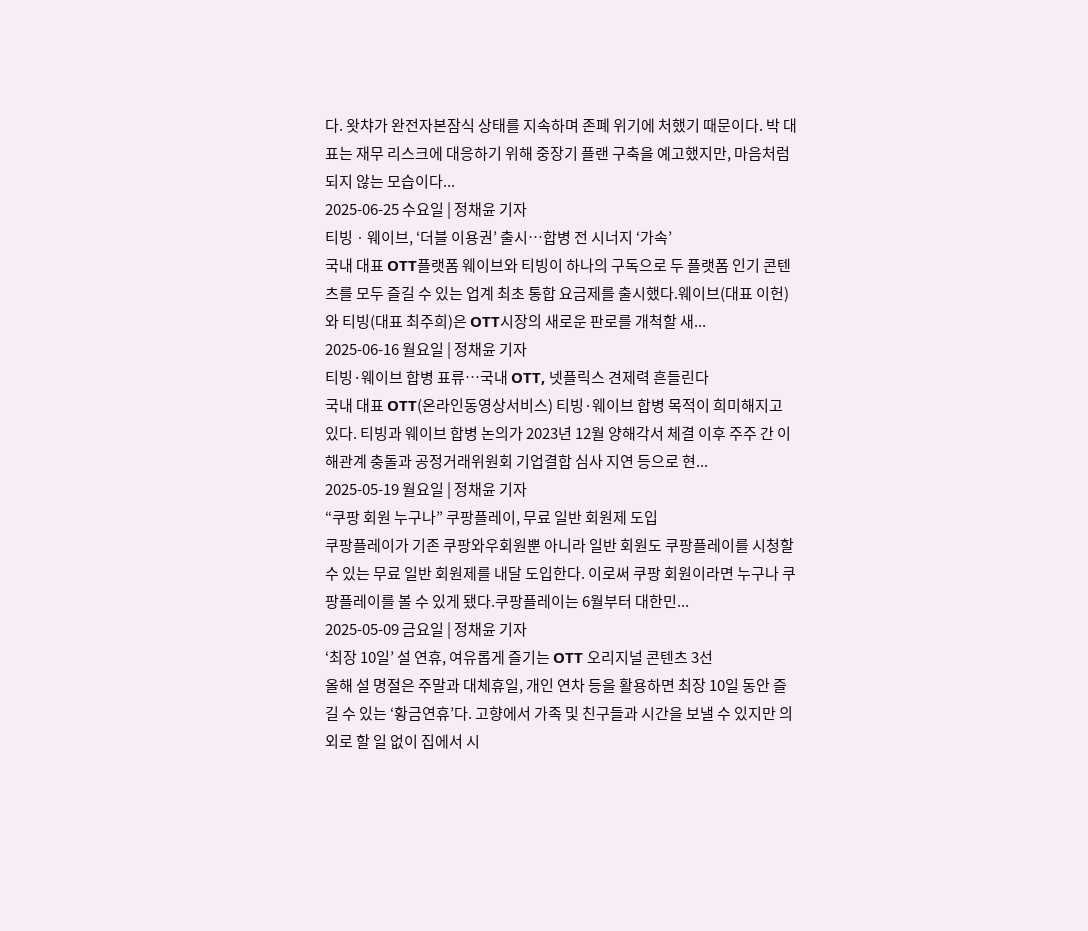다. 왓챠가 완전자본잠식 상태를 지속하며 존폐 위기에 처했기 때문이다. 박 대표는 재무 리스크에 대응하기 위해 중장기 플랜 구축을 예고했지만, 마음처럼 되지 않는 모습이다...
2025-06-25 수요일 | 정채윤 기자
티빙ㆍ웨이브, ‘더블 이용권’ 출시…합병 전 시너지 ‘가속’
국내 대표 OTT플랫폼 웨이브와 티빙이 하나의 구독으로 두 플랫폼 인기 콘텐츠를 모두 즐길 수 있는 업계 최초 통합 요금제를 출시했다.웨이브(대표 이헌)와 티빙(대표 최주희)은 OTT시장의 새로운 판로를 개척할 새...
2025-06-16 월요일 | 정채윤 기자
티빙·웨이브 합병 표류…국내 OTT, 넷플릭스 견제력 흔들린다
국내 대표 OTT(온라인동영상서비스) 티빙·웨이브 합병 목적이 희미해지고 있다. 티빙과 웨이브 합병 논의가 2023년 12월 양해각서 체결 이후 주주 간 이해관계 충돌과 공정거래위원회 기업결합 심사 지연 등으로 현...
2025-05-19 월요일 | 정채윤 기자
“쿠팡 회원 누구나” 쿠팡플레이, 무료 일반 회원제 도입
쿠팡플레이가 기존 쿠팡와우회원뿐 아니라 일반 회원도 쿠팡플레이를 시청할 수 있는 무료 일반 회원제를 내달 도입한다. 이로써 쿠팡 회원이라면 누구나 쿠팡플레이를 볼 수 있게 됐다.쿠팡플레이는 6월부터 대한민...
2025-05-09 금요일 | 정채윤 기자
‘최장 10일’ 설 연휴, 여유롭게 즐기는 OTT 오리지널 콘텐츠 3선
올해 설 명절은 주말과 대체휴일, 개인 연차 등을 활용하면 최장 10일 동안 즐길 수 있는 ‘황금연휴’다. 고향에서 가족 및 친구들과 시간을 보낼 수 있지만 의외로 할 일 없이 집에서 시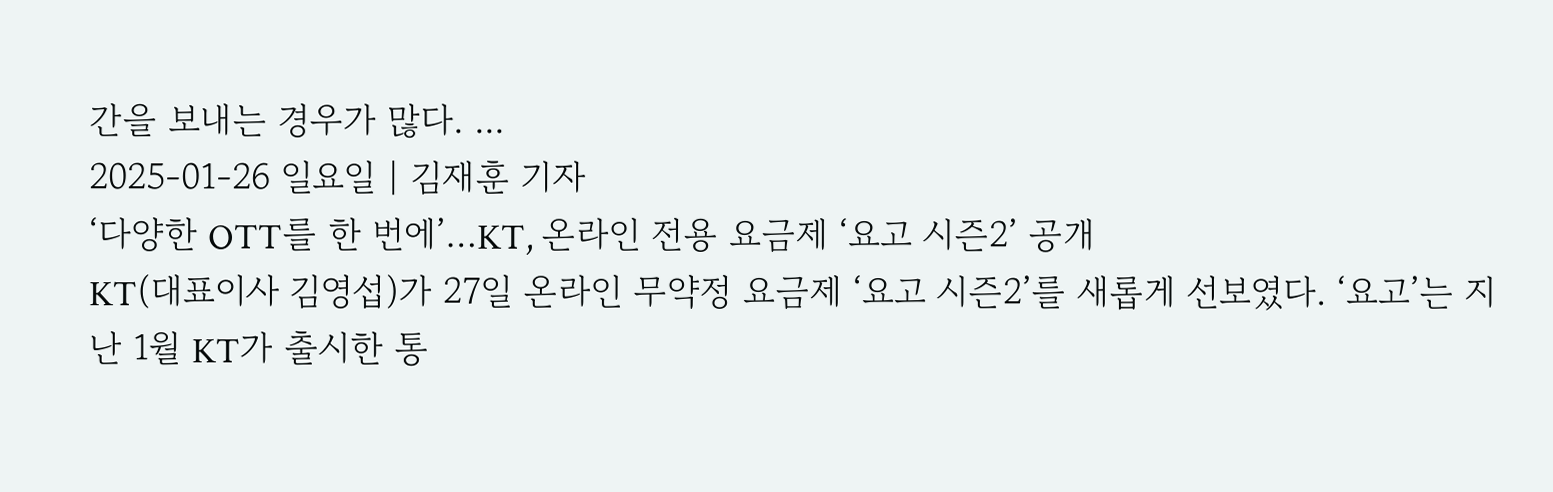간을 보내는 경우가 많다. ...
2025-01-26 일요일 | 김재훈 기자
‘다양한 OTT를 한 번에’…KT, 온라인 전용 요금제 ‘요고 시즌2’ 공개
KT(대표이사 김영섭)가 27일 온라인 무약정 요금제 ‘요고 시즌2’를 새롭게 선보였다. ‘요고’는 지난 1월 KT가 출시한 통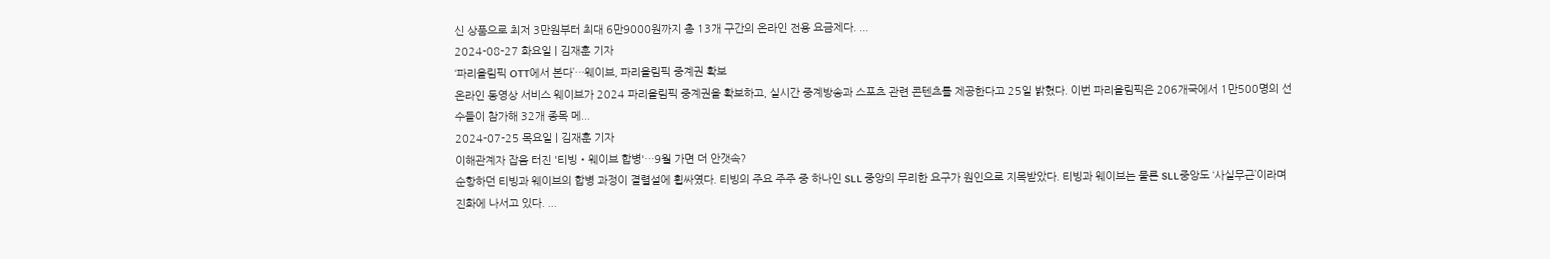신 상품으로 최저 3만원부터 최대 6만9000원까지 총 13개 구간의 온라인 전용 요금제다. ...
2024-08-27 화요일 | 김재훈 기자
‘파리올림픽 OTT에서 본다’…웨이브, 파리올림픽 중계권 확보
온라인 동영상 서비스 웨이브가 2024 파리올림픽 중계권을 확보하고, 실시간 중계방송과 스포츠 관련 콘텐츠를 제공한다고 25일 밝혔다. 이번 파리올림픽은 206개국에서 1만500명의 선수들이 참가해 32개 종목 메...
2024-07-25 목요일 | 김재훈 기자
이해관계자 잡음 터진 '티빙‧웨이브 합병'…9월 가면 더 안갯속?
순항하던 티빙과 웨이브의 합병 과정이 결렬설에 휩싸였다. 티빙의 주요 주주 중 하나인 SLL 중앙의 무리한 요구가 원인으로 지목받았다. 티빙과 웨이브는 물론 SLL중앙도 ‘사실무근’이라며 진화에 나서고 있다. ...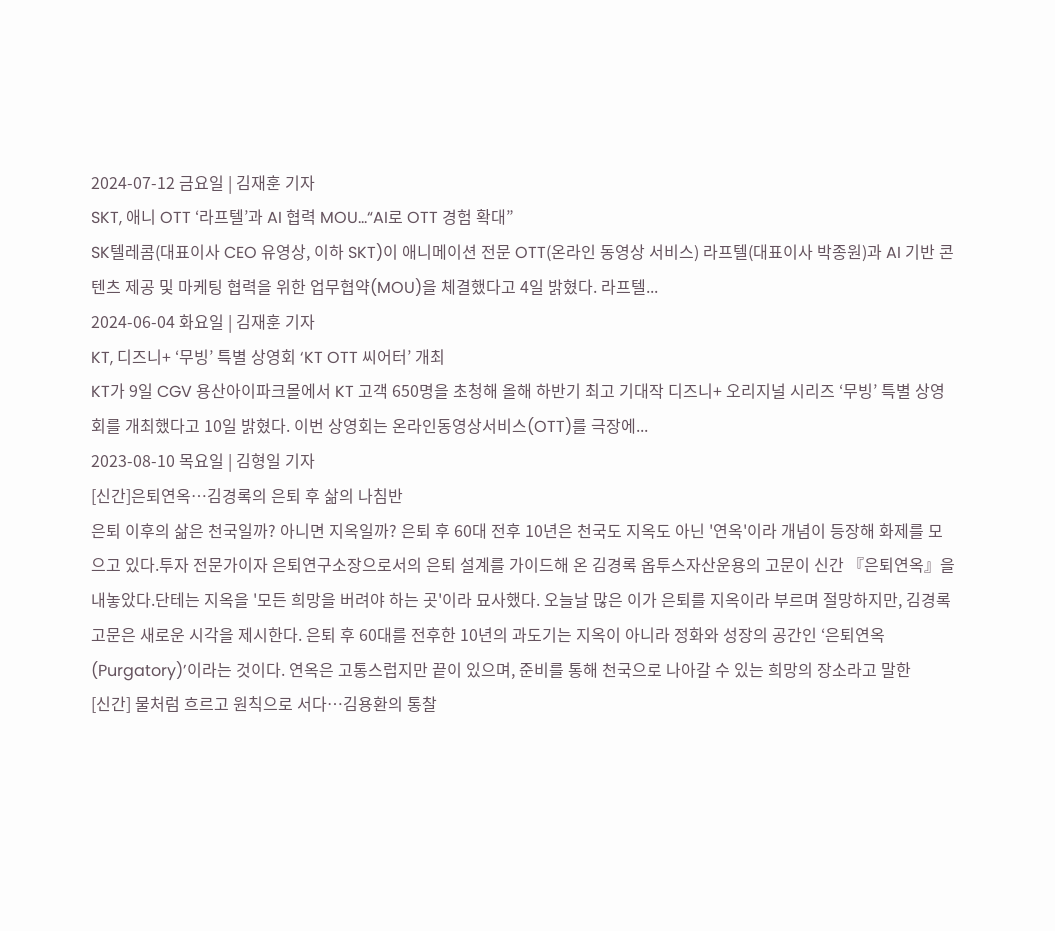2024-07-12 금요일 | 김재훈 기자
SKT, 애니 OTT ‘라프텔’과 AI 협력 MOU…“AI로 OTT 경험 확대”
SK텔레콤(대표이사 CEO 유영상, 이하 SKT)이 애니메이션 전문 OTT(온라인 동영상 서비스) 라프텔(대표이사 박종원)과 AI 기반 콘텐츠 제공 및 마케팅 협력을 위한 업무협약(MOU)을 체결했다고 4일 밝혔다. 라프텔...
2024-06-04 화요일 | 김재훈 기자
KT, 디즈니+ ‘무빙’ 특별 상영회 ‘KT OTT 씨어터’ 개최
KT가 9일 CGV 용산아이파크몰에서 KT 고객 650명을 초청해 올해 하반기 최고 기대작 디즈니+ 오리지널 시리즈 ‘무빙’ 특별 상영회를 개최했다고 10일 밝혔다. 이번 상영회는 온라인동영상서비스(OTT)를 극장에...
2023-08-10 목요일 | 김형일 기자
[신간]은퇴연옥…김경록의 은퇴 후 삶의 나침반
은퇴 이후의 삶은 천국일까? 아니면 지옥일까? 은퇴 후 60대 전후 10년은 천국도 지옥도 아닌 '연옥'이라 개념이 등장해 화제를 모으고 있다.투자 전문가이자 은퇴연구소장으로서의 은퇴 설계를 가이드해 온 김경록 옵투스자산운용의 고문이 신간 『은퇴연옥』을 내놓았다.단테는 지옥을 '모든 희망을 버려야 하는 곳'이라 묘사했다. 오늘날 많은 이가 은퇴를 지옥이라 부르며 절망하지만, 김경록 고문은 새로운 시각을 제시한다. 은퇴 후 60대를 전후한 10년의 과도기는 지옥이 아니라 정화와 성장의 공간인 ‘은퇴연옥(Purgatory)’이라는 것이다. 연옥은 고통스럽지만 끝이 있으며, 준비를 통해 천국으로 나아갈 수 있는 희망의 장소라고 말한
[신간] 물처럼 흐르고 원칙으로 서다…김용환의 통찰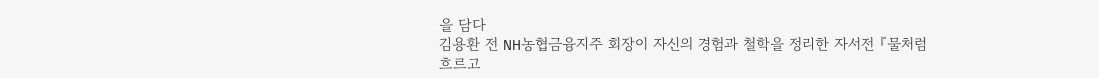을 담다
김용환 전 NH농협금융지주 회장이 자신의 경험과 철학을 정리한 자서전 『물처럼 흐르고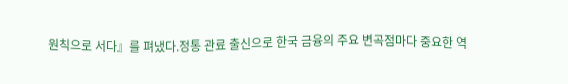원칙으로 서다』를 펴냈다.정통 관료 출신으로 한국 금융의 주요 변곡점마다 중요한 역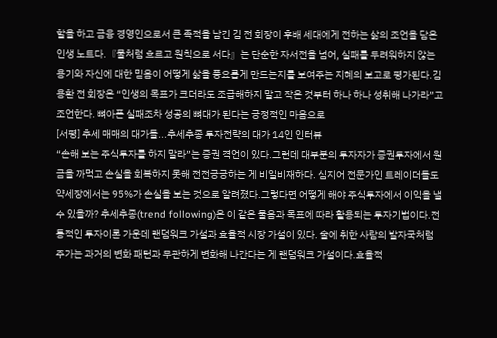할을 하고 금융 경영인으로서 큰 족적을 남긴 김 전 회장이 후배 세대에게 전하는 삶의 조언을 담은 인생 노트다.『물처럼 흐르고 원칙으로 서다』는 단순한 자서전을 넘어, 실패를 두려워하지 않는 용기와 자신에 대한 믿음이 어떻게 삶을 풍요롭게 만드는지를 보여주는 지혜의 보고로 평가된다.김용환 전 회장은 “인생의 목표가 크더라도 조급해하지 말고 작은 것부터 하나 하나 성취해 나가라”고 조언한다. 뼈아픈 실패조차 성공의 뼈대가 된다는 긍정적인 마음으로
[서평] 추세 매매의 대가들...추세추종 투자전략의 대가 14인 인터뷰
“손해 보는 주식투자를 하지 말라”는 증권 격언이 있다.그런데 대부분의 투자자가 증권투자에서 원금을 까먹고 손실을 회복하지 못해 전전긍긍하는 게 비일비재하다. 심지어 전문가인 트레이더들도 약세장에서는 95%가 손실을 보는 것으로 알려졌다.그렇다면 어떻게 해야 주식투자에서 이익을 낼 수 있을까? 추세추종(trend following)은 이 같은 물음과 목표에 따라 활용되는 투자기법이다.전통적인 투자이론 가운데 랜덤워크 가설과 효율적 시장 가설이 있다. 술에 취한 사람의 발자국처럼 주가는 과거의 변화 패턴과 무관하게 변화해 나간다는 게 랜덤워크 가설이다.효율적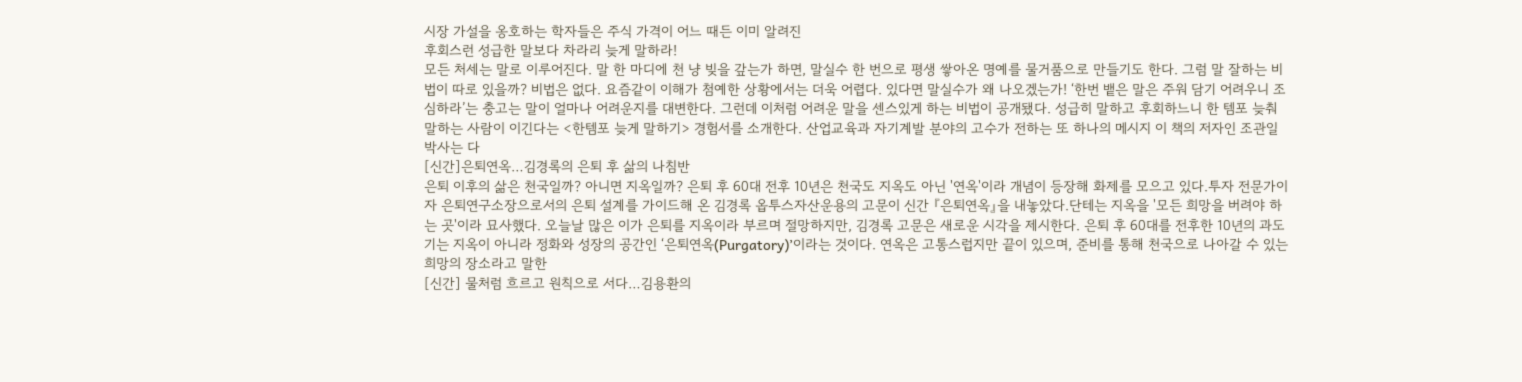시장 가설을 옹호하는 학자들은 주식 가격이 어느 때든 이미 알려진
후회스런 성급한 말보다 차라리 늦게 말하라!
모든 처세는 말로 이루어진다. 말 한 마디에 천 냥 빚을 갚는가 하면, 말실수 한 번으로 평생 쌓아온 명예를 물거품으로 만들기도 한다. 그럼 말 잘하는 비법이 따로 있을까? 비법은 없다. 요즘같이 이해가 첨예한 상황에서는 더욱 어렵다. 있다면 말실수가 왜 나오겠는가! ‘한번 뱉은 말은 주워 담기 어려우니 조심하라’는 충고는 말이 얼마나 어려운지를 대변한다. 그런데 이처럼 어려운 말을 센스있게 하는 비법이 공개됐다. 성급히 말하고 후회하느니 한 템포 늦춰 말하는 사람이 이긴다는 <한템포 늦게 말하기> 경험서를 소개한다. 산업교육과 자기계발 분야의 고수가 전하는 또 하나의 메시지 이 책의 저자인 조관일 박사는 다
[신간]은퇴연옥…김경록의 은퇴 후 삶의 나침반
은퇴 이후의 삶은 천국일까? 아니면 지옥일까? 은퇴 후 60대 전후 10년은 천국도 지옥도 아닌 '연옥'이라 개념이 등장해 화제를 모으고 있다.투자 전문가이자 은퇴연구소장으로서의 은퇴 설계를 가이드해 온 김경록 옵투스자산운용의 고문이 신간 『은퇴연옥』을 내놓았다.단테는 지옥을 '모든 희망을 버려야 하는 곳'이라 묘사했다. 오늘날 많은 이가 은퇴를 지옥이라 부르며 절망하지만, 김경록 고문은 새로운 시각을 제시한다. 은퇴 후 60대를 전후한 10년의 과도기는 지옥이 아니라 정화와 성장의 공간인 ‘은퇴연옥(Purgatory)’이라는 것이다. 연옥은 고통스럽지만 끝이 있으며, 준비를 통해 천국으로 나아갈 수 있는 희망의 장소라고 말한
[신간] 물처럼 흐르고 원칙으로 서다…김용환의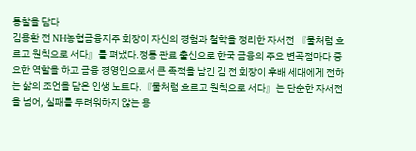통찰을 담다
김용환 전 NH농협금융지주 회장이 자신의 경험과 철학을 정리한 자서전 『물처럼 흐르고 원칙으로 서다』를 펴냈다.정통 관료 출신으로 한국 금융의 주요 변곡점마다 중요한 역할을 하고 금융 경영인으로서 큰 족적을 남긴 김 전 회장이 후배 세대에게 전하는 삶의 조언을 담은 인생 노트다.『물처럼 흐르고 원칙으로 서다』는 단순한 자서전을 넘어, 실패를 두려워하지 않는 용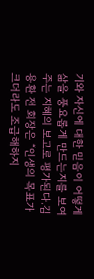기와 자신에 대한 믿음이 어떻게 삶을 풍요롭게 만드는지를 보여주는 지혜의 보고로 평가된다.김용환 전 회장은 “인생의 목표가 크더라도 조급해하지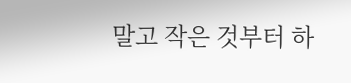말고 작은 것부터 하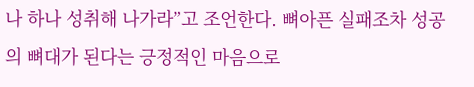나 하나 성취해 나가라”고 조언한다. 뼈아픈 실패조차 성공의 뼈대가 된다는 긍정적인 마음으로